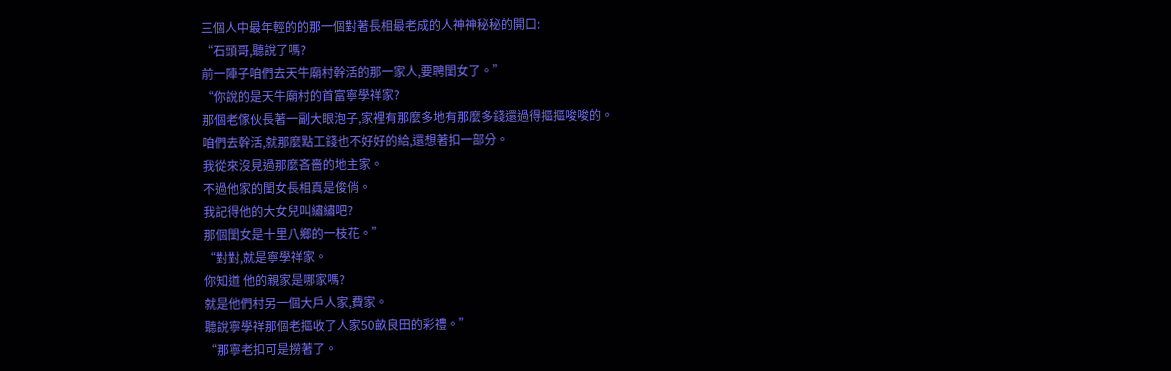三個人中最年輕的的那一個對著長相最老成的人神神秘秘的開口:
“石頭哥,聽說了嗎?
前一陣子咱們去天牛廟村幹活的那一家人,要聘閨女了。”
“你說的是天牛廟村的首富寧學祥家?
那個老傢伙長著一副大眼泡子,家裡有那麼多地有那麼多錢還過得摳摳唆唆的。
咱們去幹活,就那麼點工錢也不好好的給,還想著扣一部分。
我從來沒見過那麼吝嗇的地主家。
不過他家的閨女長相真是俊俏。
我記得他的大女兒叫繡繡吧?
那個閨女是十里八鄉的一枝花。”
“對對,就是寧學祥家。
你知道 他的親家是哪家嗎?
就是他們村另一個大戶人家,費家。
聽說寧學祥那個老摳收了人家50畝良田的彩禮。”
“那寧老扣可是撈著了。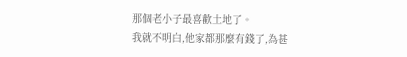那個老小子最喜歡土地了。
我就不明白,他家都那麼有錢了,為甚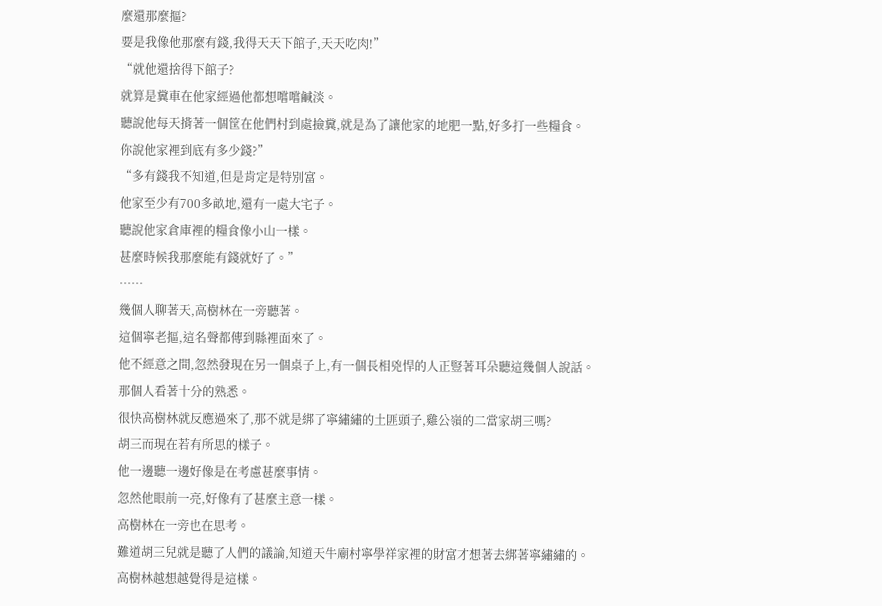麼還那麼摳?
要是我像他那麼有錢,我得天天下館子,天天吃肉!”
“就他還捨得下館子?
就算是糞車在他家經過他都想嚐嚐鹹淡。
聽說他每天揹著一個筐在他們村到處撿糞,就是為了讓他家的地肥一點,好多打一些糧食。
你說他家裡到底有多少錢?”
“多有錢我不知道,但是肯定是特別富。
他家至少有700多畝地,還有一處大宅子。
聽說他家倉庫裡的糧食像小山一樣。
甚麼時候我那麼能有錢就好了。”
……
幾個人聊著天,高樹林在一旁聽著。
這個寧老摳,這名聲都傳到縣裡面來了。
他不經意之間,忽然發現在另一個桌子上,有一個長相兇悍的人正豎著耳朵聽這幾個人說話。
那個人看著十分的熟悉。
很快高樹林就反應過來了,那不就是綁了寧繡繡的土匪頭子,雞公嶺的二當家胡三嗎?
胡三而現在若有所思的樣子。
他一邊聽一邊好像是在考慮甚麼事情。
忽然他眼前一亮,好像有了甚麼主意一樣。
高樹林在一旁也在思考。
難道胡三兒就是聽了人們的議論,知道天牛廟村寧學祥家裡的財富才想著去綁著寧繡繡的。
高樹林越想越覺得是這樣。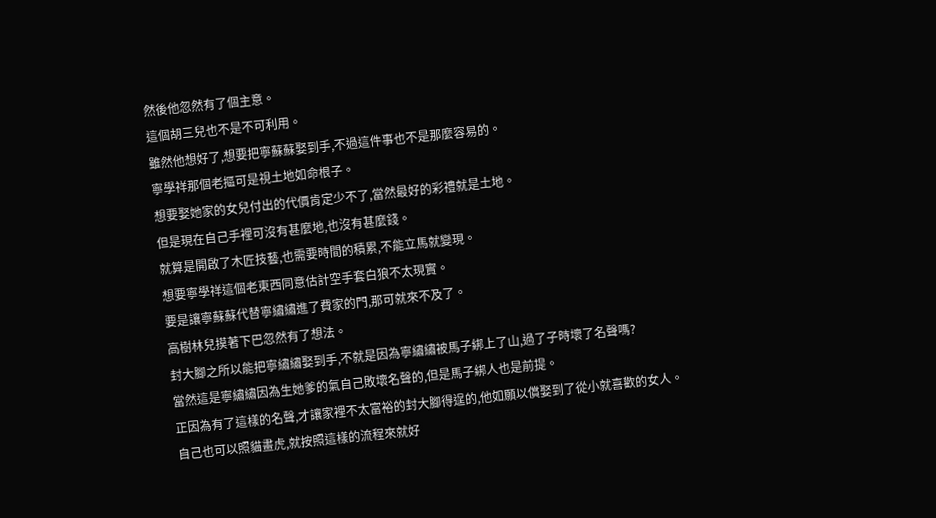然後他忽然有了個主意。
這個胡三兒也不是不可利用。
雖然他想好了,想要把寧蘇蘇娶到手,不過這件事也不是那麼容易的。
寧學祥那個老摳可是視土地如命根子。
想要娶她家的女兒付出的代價肯定少不了,當然最好的彩禮就是土地。
但是現在自己手裡可沒有甚麼地,也沒有甚麼錢。
就算是開啟了木匠技藝,也需要時間的積累,不能立馬就變現。
想要寧學祥這個老東西同意估計空手套白狼不太現實。
要是讓寧蘇蘇代替寧繡繡進了費家的門,那可就來不及了。
高樹林兒摸著下巴忽然有了想法。
封大腳之所以能把寧繡繡娶到手,不就是因為寧繡繡被馬子綁上了山,過了子時壞了名聲嗎?
當然這是寧繡繡因為生她爹的氣自己敗壞名聲的,但是馬子綁人也是前提。
正因為有了這樣的名聲,才讓家裡不太富裕的封大腳得逞的,他如願以償娶到了從小就喜歡的女人。
自己也可以照貓畫虎,就按照這樣的流程來就好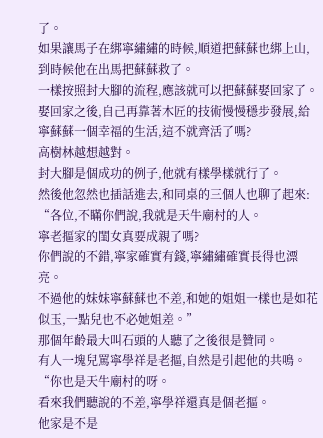了。
如果讓馬子在綁寧繡繡的時候,順道把蘇蘇也綁上山,到時候他在出馬把蘇蘇救了。
一樣按照封大腳的流程,應該就可以把蘇蘇娶回家了。
娶回家之後,自己再靠著木匠的技術慢慢穩步發展,給寧蘇蘇一個幸福的生活,這不就齊活了嗎?
高樹林越想越對。
封大腳是個成功的例子,他就有樣學樣就行了。
然後他忽然也插話進去,和同桌的三個人也聊了起來:
“各位,不瞞你們說,我就是天牛廟村的人。
寧老摳家的閨女真要成親了嗎?
你們說的不錯,寧家確實有錢,寧繡繡確實長得也漂亮。
不過他的妹妹寧蘇蘇也不差,和她的姐姐一樣也是如花似玉,一點兒也不必她姐差。”
那個年齡最大叫石頭的人聽了之後很是贊同。
有人一塊兒罵寧學祥是老摳,自然是引起他的共鳴。
“你也是天牛廟村的呀。
看來我們聽說的不差,寧學祥還真是個老摳。
他家是不是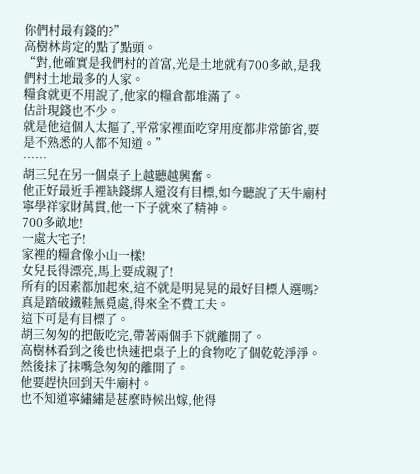你們村最有錢的?”
高樹林肯定的點了點頭。
“對,他確實是我們村的首富,光是土地就有700多畝,是我們村土地最多的人家。
糧食就更不用說了,他家的糧倉都堆滿了。
估計現錢也不少。
就是他這個人太摳了,平常家裡面吃穿用度都非常節省,要是不熟悉的人都不知道。”
……
胡三兒在另一個桌子上越聽越興奮。
他正好最近手裡缺錢綁人還沒有目標,如今聽說了天牛廟村寧學祥家財萬貫,他一下子就來了精神。
700多畝地!
一處大宅子!
家裡的糧倉像小山一樣!
女兒長得漂亮,馬上要成親了!
所有的因素都加起來,這不就是明晃晃的最好目標人選嗎?
真是踏破鐵鞋無覓處,得來全不費工夫。
這下可是有目標了。
胡三匆匆的把飯吃完,帶著兩個手下就離開了。
高樹林看到之後也快速把桌子上的食物吃了個乾乾淨淨。
然後抹了抹嘴急匆匆的離開了。
他要趕快回到天牛廟村。
也不知道寧繡繡是甚麼時候出嫁,他得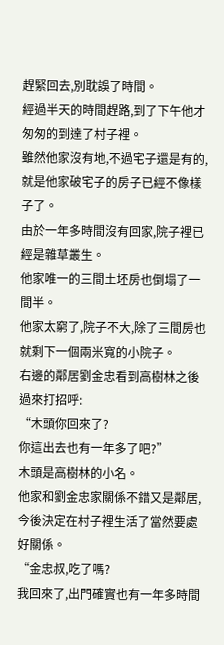趕緊回去,別耽誤了時間。
經過半天的時間趕路,到了下午他才匆匆的到達了村子裡。
雖然他家沒有地,不過宅子還是有的,就是他家破宅子的房子已經不像樣子了。
由於一年多時間沒有回家,院子裡已經是雜草叢生。
他家唯一的三間土坯房也倒塌了一間半。
他家太窮了,院子不大,除了三間房也就剩下一個兩米寬的小院子。
右邊的鄰居劉金忠看到高樹林之後過來打招呼:
“木頭你回來了?
你這出去也有一年多了吧?”
木頭是高樹林的小名。
他家和劉金忠家關係不錯又是鄰居,今後決定在村子裡生活了當然要處好關係。
“金忠叔,吃了嗎?
我回來了,出門確實也有一年多時間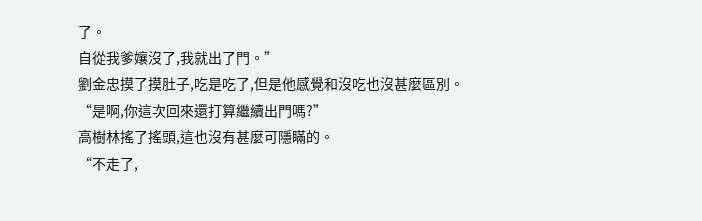了。
自從我爹孃沒了,我就出了門。”
劉金忠摸了摸肚子,吃是吃了,但是他感覺和沒吃也沒甚麼區別。
“是啊,你這次回來還打算繼續出門嗎?”
高樹林搖了搖頭,這也沒有甚麼可隱瞞的。
“不走了,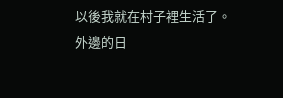以後我就在村子裡生活了。
外邊的日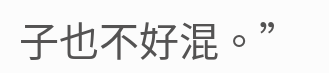子也不好混。”